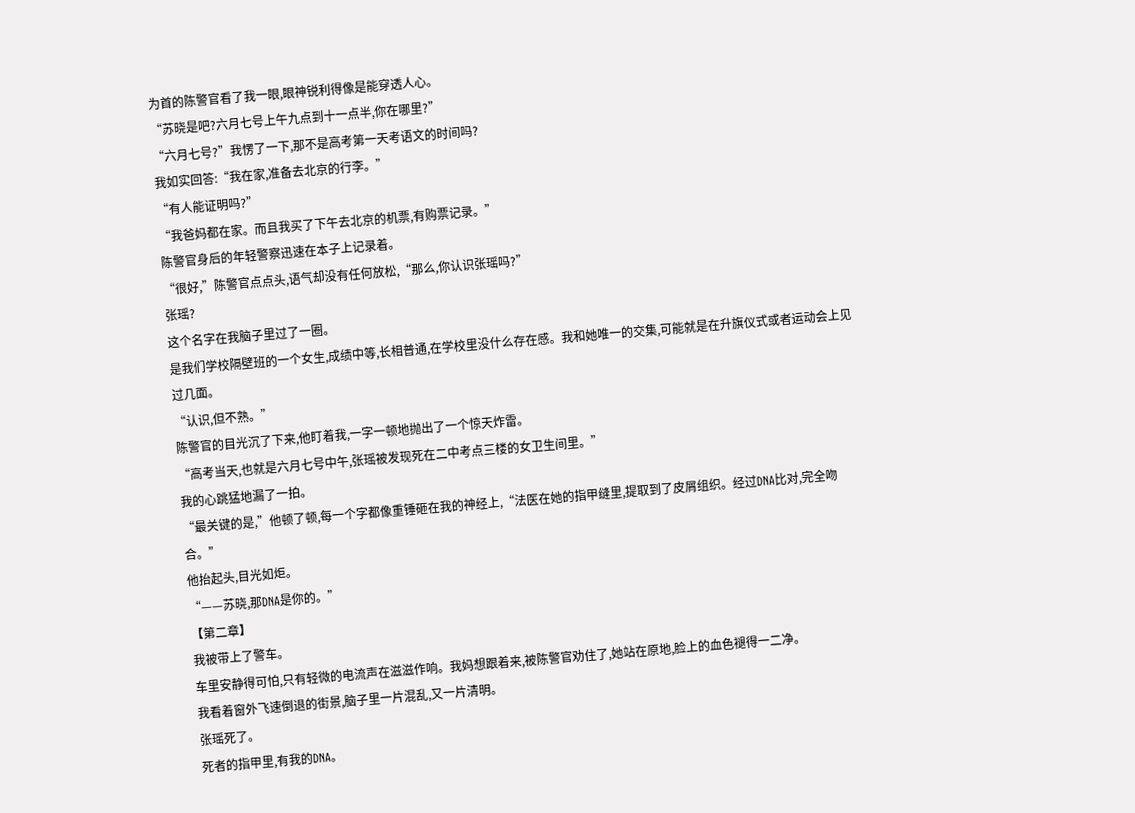为首的陈警官看了我一眼,眼神锐利得像是能穿透人心。
“苏晓是吧?六月七号上午九点到十一点半,你在哪里?”
“六月七号?”我愣了一下,那不是高考第一天考语文的时间吗?
我如实回答:“我在家,准备去北京的行李。”
“有人能证明吗?”
“我爸妈都在家。而且我买了下午去北京的机票,有购票记录。”
陈警官身后的年轻警察迅速在本子上记录着。
“很好,”陈警官点点头,语气却没有任何放松,“那么,你认识张瑶吗?”
张瑶?
这个名字在我脑子里过了一圈。
是我们学校隔壁班的一个女生,成绩中等,长相普通,在学校里没什么存在感。我和她唯一的交集,可能就是在升旗仪式或者运动会上见过几面。
“认识,但不熟。”
陈警官的目光沉了下来,他盯着我,一字一顿地抛出了一个惊天炸雷。
“高考当天,也就是六月七号中午,张瑶被发现死在二中考点三楼的女卫生间里。”
我的心跳猛地漏了一拍。
“最关键的是,”他顿了顿,每一个字都像重锤砸在我的神经上,“法医在她的指甲缝里,提取到了皮屑组织。经过DNA比对,完全吻合。”
他抬起头,目光如炬。
“——苏晓,那DNA是你的。”
【第二章】
我被带上了警车。
车里安静得可怕,只有轻微的电流声在滋滋作响。我妈想跟着来,被陈警官劝住了,她站在原地,脸上的血色褪得一二净。
我看着窗外飞速倒退的街景,脑子里一片混乱,又一片清明。
张瑶死了。
死者的指甲里,有我的DNA。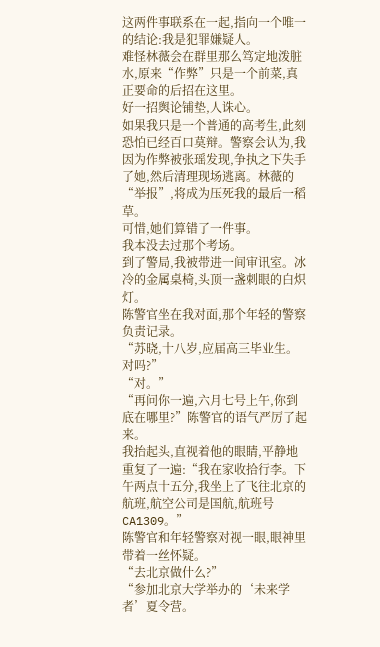这两件事联系在一起,指向一个唯一的结论:我是犯罪嫌疑人。
难怪林薇会在群里那么笃定地泼脏水,原来“作弊”只是一个前菜,真正要命的后招在这里。
好一招舆论铺垫,人诛心。
如果我只是一个普通的高考生,此刻恐怕已经百口莫辩。警察会认为,我因为作弊被张瑶发现,争执之下失手了她,然后清理现场逃离。林薇的“举报”,将成为压死我的最后一稻草。
可惜,她们算错了一件事。
我本没去过那个考场。
到了警局,我被带进一间审讯室。冰冷的金属桌椅,头顶一盏刺眼的白炽灯。
陈警官坐在我对面,那个年轻的警察负责记录。
“苏晓,十八岁,应届高三毕业生。对吗?”
“对。”
“再问你一遍,六月七号上午,你到底在哪里?”陈警官的语气严厉了起来。
我抬起头,直视着他的眼睛,平静地重复了一遍:“我在家收拾行李。下午两点十五分,我坐上了飞往北京的航班,航空公司是国航,航班号CA1309。”
陈警官和年轻警察对视一眼,眼神里带着一丝怀疑。
“去北京做什么?”
“参加北京大学举办的‘未来学者’夏令营。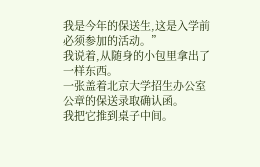我是今年的保送生,这是入学前必须参加的活动。”
我说着,从随身的小包里拿出了一样东西。
一张盖着北京大学招生办公室公章的保送录取确认函。
我把它推到桌子中间。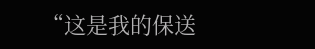“这是我的保送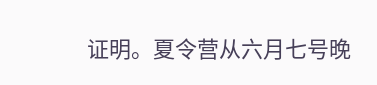证明。夏令营从六月七号晚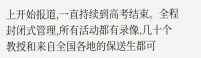上开始报道,一直持续到高考结束。全程封闭式管理,所有活动都有录像,几十个教授和来自全国各地的保送生都可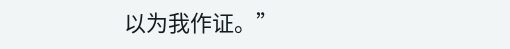以为我作证。”